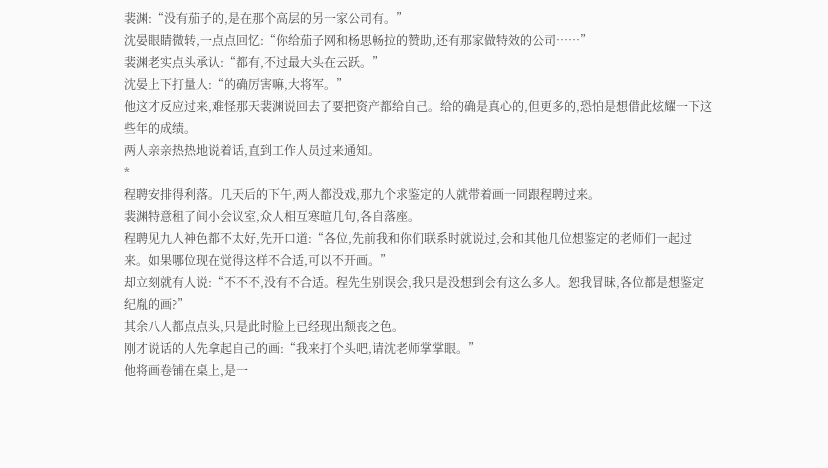裴渊:“没有茄子的,是在那个高层的另一家公司有。”
沈晏眼睛微转,一点点回忆:“你给茄子网和杨思畅拉的赞助,还有那家做特效的公司……”
裴渊老实点头承认:“都有,不过最大头在云跃。”
沈晏上下打量人:“的确厉害嘛,大将军。”
他这才反应过来,难怪那天裴渊说回去了要把资产都给自己。给的确是真心的,但更多的,恐怕是想借此炫耀一下这些年的成绩。
两人亲亲热热地说着话,直到工作人员过来通知。
*
程聘安排得利落。几天后的下午,两人都没戏,那九个求鉴定的人就带着画一同跟程聘过来。
裴渊特意租了间小会议室,众人相互寒暄几句,各自落座。
程聘见九人神色都不太好,先开口道:“各位,先前我和你们联系时就说过,会和其他几位想鉴定的老师们一起过来。如果哪位现在觉得这样不合适,可以不开画。”
却立刻就有人说:“不不不,没有不合适。程先生别误会,我只是没想到会有这么多人。恕我冒昧,各位都是想鉴定纪胤的画?”
其余八人都点点头,只是此时脸上已经现出颓丧之色。
刚才说话的人先拿起自己的画:“我来打个头吧,请沈老师掌掌眼。”
他将画卷铺在桌上,是一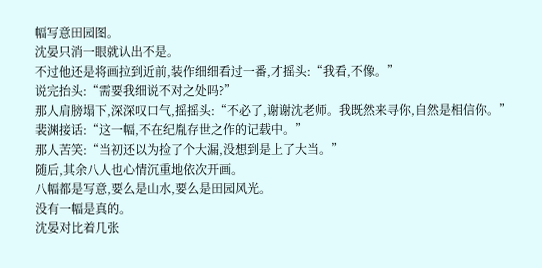幅写意田园图。
沈晏只消一眼就认出不是。
不过他还是将画拉到近前,装作细细看过一番,才摇头:“我看,不像。”
说完抬头:“需要我细说不对之处吗?”
那人肩膀塌下,深深叹口气,摇摇头:“不必了,谢谢沈老师。我既然来寻你,自然是相信你。”
裴渊接话:“这一幅,不在纪胤存世之作的记载中。”
那人苦笑:“当初还以为捡了个大漏,没想到是上了大当。”
随后,其余八人也心情沉重地依次开画。
八幅都是写意,要么是山水,要么是田园风光。
没有一幅是真的。
沈晏对比着几张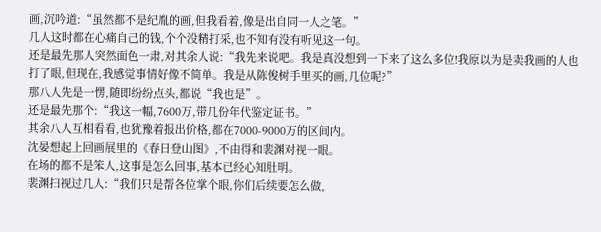画,沉吟道:“虽然都不是纪胤的画,但我看着,像是出自同一人之笔。”
几人这时都在心痛自己的钱,个个没精打采,也不知有没有听见这一句。
还是最先那人突然面色一肃,对其余人说:“我先来说吧。我是真没想到一下来了这么多位!我原以为是卖我画的人也打了眼,但现在,我感觉事情好像不简单。我是从陈俊树手里买的画,几位呢?”
那八人先是一愣,随即纷纷点头,都说“我也是”。
还是最先那个:“我这一幅,7600万,带几份年代鉴定证书。”
其余八人互相看看,也犹豫着报出价格,都在7000-9000万的区间内。
沈晏想起上回画展里的《春日登山图》,不由得和裴渊对视一眼。
在场的都不是笨人,这事是怎么回事,基本已经心知肚明。
裴渊扫视过几人:“我们只是帮各位掌个眼,你们后续要怎么做,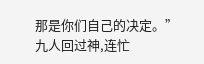那是你们自己的决定。”
九人回过神,连忙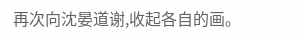再次向沈晏道谢,收起各自的画。